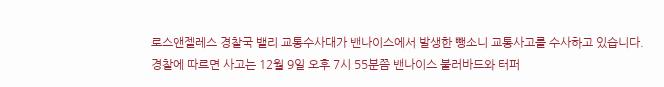로스앤젤레스 경찰국 밸리 교통수사대가 밴나이스에서 발생한 뺑소니 교통사고를 수사하고 있습니다.
경찰에 따르면 사고는 12월 9일 오후 7시 55분쯤 밴나이스 불러바드와 터퍼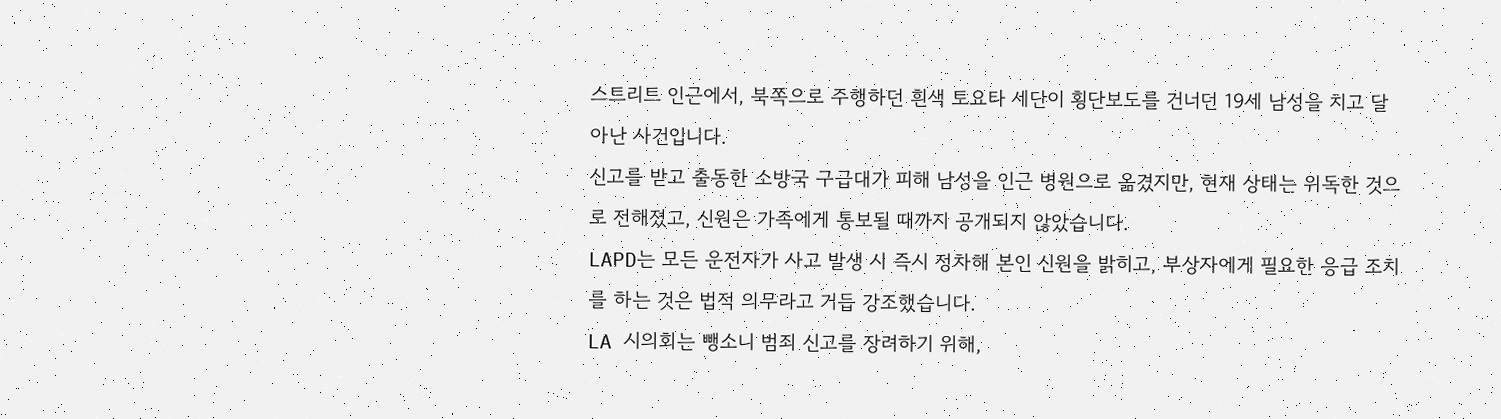스트리트 인근에서, 북쪽으로 주행하던 흰색 토요타 세단이 횡단보도를 건너던 19세 남성을 치고 달아난 사건입니다.
신고를 받고 출동한 소방국 구급대가 피해 남성을 인근 병원으로 옮겼지만, 현재 상태는 위독한 것으로 전해졌고, 신원은 가족에게 통보될 때까지 공개되지 않았습니다.
LAPD는 모든 운전자가 사고 발생 시 즉시 정차해 본인 신원을 밝히고, 부상자에게 필요한 응급 조치를 하는 것은 법적 의무라고 거듭 강조했습니다.
LA 시의회는 뺑소니 범죄 신고를 장려하기 위해,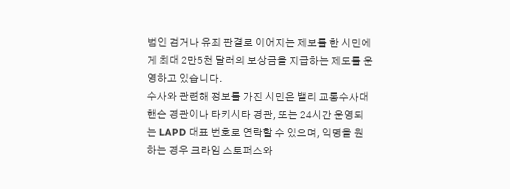범인 검거나 유죄 판결로 이어지는 제보를 한 시민에게 최대 2만5천 달러의 보상금을 지급하는 제도를 운영하고 있습니다.
수사와 관련해 정보를 가진 시민은 밸리 교통수사대 핸슨 경관이나 타키시타 경관, 또는 24시간 운영되는 LAPD 대표 번호로 연락할 수 있으며, 익명을 원하는 경우 크라임 스토퍼스와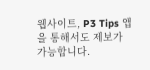웹사이트, P3 Tips 앱을 통해서도 제보가 가능합니다.